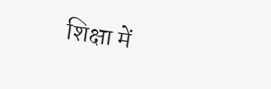शिक्षा में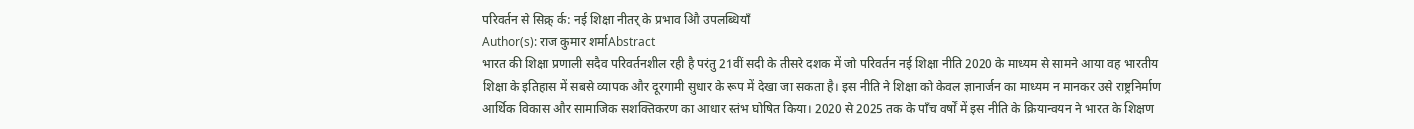परिवर्तन से सिक्र् र्क: नई शिक्षा नीतर् के प्रभाव औि उपलब्धियाँ
Author(s): राज कुमार शर्माAbstract
भारत की शिक्षा प्रणाली सदैव परिवर्तनशील रही है परंतु 21वीं सदी के तीसरे दशक में जो परिवर्तन नई शिक्षा नीति 2020 के माध्यम से सामने आया वह भारतीय शिक्षा के इतिहास में सबसे व्यापक और दूरगामी सुधार के रूप में देखा जा सकता है। इस नीति ने शिक्षा को केवल ज्ञानार्जन का माध्यम न मानकर उसे राष्ट्रनिर्माण आर्थिक विकास और सामाजिक सशक्तिकरण का आधार स्तंभ घोषित किया। 2020 से 2025 तक के पाँच वर्षों में इस नीति के क्रियान्वयन ने भारत के शिक्षण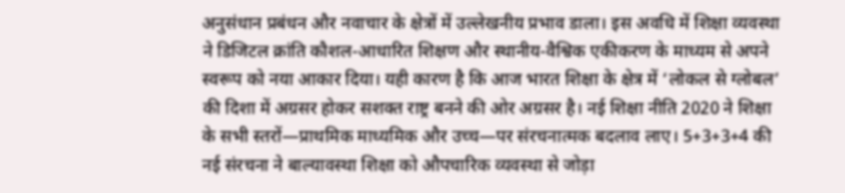अनुसंधान प्रबंधन और नवाचार के क्षेत्रों में उल्लेखनीय प्रभाव डाला। इस अवधि में शिक्षा व्यवस्था ने डिजिटल क्रांति कौशल-आधारित शिक्षण और स्थानीय-वैश्विक एकीकरण के माध्यम से अपने स्वरूप को नया आकार दिया। यही कारण है कि आज भारत शिक्षा के क्षेत्र में ‘लोकल से ग्लोबल’ की दिशा में अग्रसर होकर सशक्त राष्ट्र बनने की ओर अग्रसर है। नई शिक्षा नीति 2020 ने शिक्षा के सभी स्तरों—प्राथमिक माध्यमिक और उच्च—पर संरचनात्मक बदलाव लाए। 5+3+3+4 की नई संरचना ने बाल्यावस्था शिक्षा को औपचारिक व्यवस्था से जोड़ा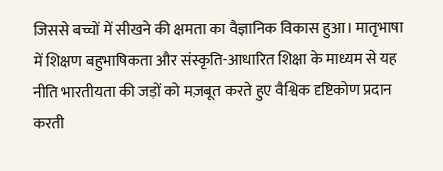जिससे बच्चों में सीखने की क्षमता का वैज्ञानिक विकास हुआ। मातृभाषा में शिक्षण बहुभाषिकता और संस्कृति-आधारित शिक्षा के माध्यम से यह नीति भारतीयता की जड़ों को मज़बूत करते हुए वैश्विक दृष्टिकोण प्रदान करती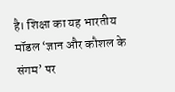है। शिक्षा का यह भारतीय मॉडल ‘ज्ञान और कौशल के संगम’ पर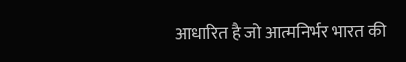आधारित है जो आत्मनिर्भर भारत की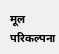मूल परिकल्पना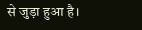से जुड़ा हुआ है।